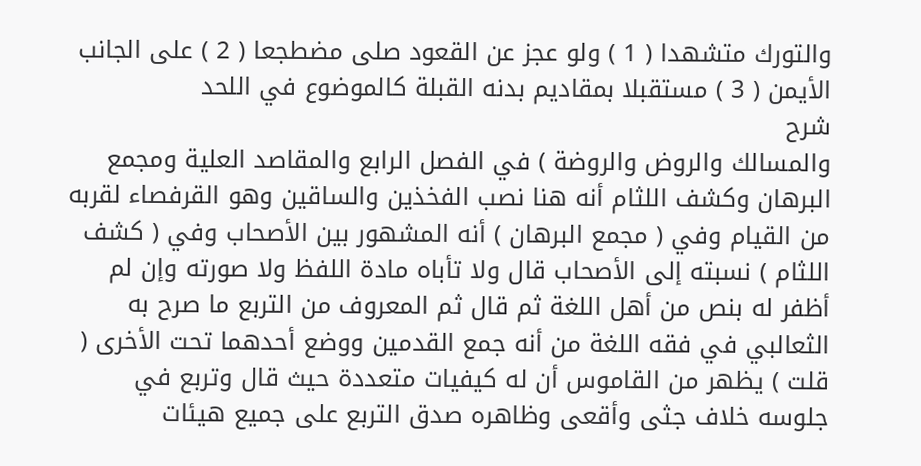والتورك متشهدا ( 1 ) ولو عجز عن القعود صلى مضطجعا ( 2 ) على الجانب الأيمن ( 3 ) مستقبلا بمقاديم بدنه القبلة كالموضوع في اللحد
شرح
والمسالك والروض والروضة ) في الفصل الرابع والمقاصد العلية ومجمع البرهان وكشف اللثام أنه هنا نصب الفخذين والساقين وهو القرفصاء لقربه من القيام وفي ( مجمع البرهان ) أنه المشهور بين الأصحاب وفي ( كشف اللثام ) نسبته إلى الأصحاب قال ولا تأباه مادة اللفظ ولا صورته وإن لم أظفر له بنص من أهل اللغة ثم قال ثم المعروف من التربع ما صرح به الثعالبي في فقه اللغة من أنه جمع القدمين ووضع أحدهما تحت الأخرى ( قلت ) يظهر من القاموس أن له كيفيات متعددة حيث قال وتربع في جلوسه خلاف جثى وأقعى وظاهره صدق التربع على جميع هيئات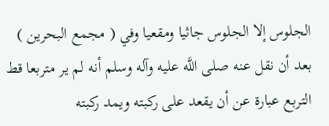الجلوس إلا الجلوس جاثيا ومقعيا وفي ( مجمع البحرين ) بعد أن نقل عنه صلى اللَّه عليه وآله وسلم أنه لم ير متربعا قط التربع عبارة عن أن يقعد على ركبته ويمد ركبته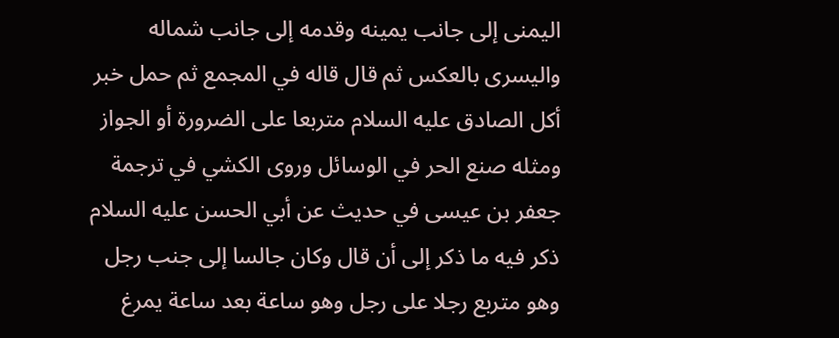اليمنى إلى جانب يمينه وقدمه إلى جانب شماله واليسرى بالعكس ثم قال قاله في المجمع ثم حمل خبر أكل الصادق عليه السلام متربعا على الضرورة أو الجواز ومثله صنع الحر في الوسائل وروى الكشي في ترجمة جعفر بن عيسى في حديث عن أبي الحسن عليه السلام ذكر فيه ما ذكر إلى أن قال وكان جالسا إلى جنب رجل وهو متربع رجلا على رجل وهو ساعة بعد ساعة يمرغ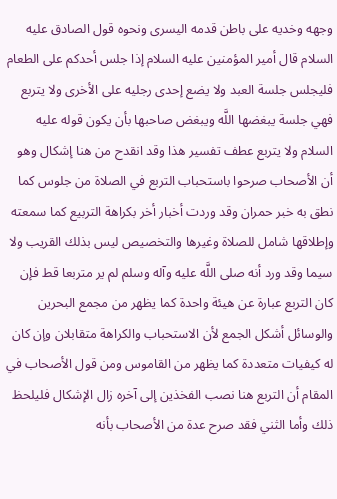وجهه وخديه على باطن قدمه اليسرى ونحوه قول الصادق عليه السلام قال أمير المؤمنين عليه السلام إذا جلس أحدكم على الطعام فليجلس جلسة العبد ولا يضع إحدى رجليه على الأخرى ولا يتربع فهي جلسة يبغضها اللَّه ويبغض صاحبها بأن يكون قوله عليه السلام ولا يتربع عطف تفسير هذا وقد انقدح من هنا إشكال وهو أن الأصحاب صرحوا باستحباب التربع في الصلاة من جلوس كما نطق به خبر حمران وقد وردت أخبار أخر بكراهة التربيع كما سمعته وإطلاقها شامل للصلاة وغيرها والتخصيص ليس بذلك القريب ولا سيما وقد ورد أنه صلى اللَّه عليه وآله وسلم لم ير متربعا قط فإن كان التربع عبارة عن هيئة واحدة كما يظهر من مجمع البحرين والوسائل أشكل الجمع لأن الاستحباب والكراهة متقابلان وإن كان له كيفيات متعددة كما يظهر من القاموس ومن قول الأصحاب في المقام أن التربع هنا نصب الفخذين إلى آخره زال الإشكال فليلحظ ذلك وأما الثني فقد صرح عدة من الأصحاب بأنه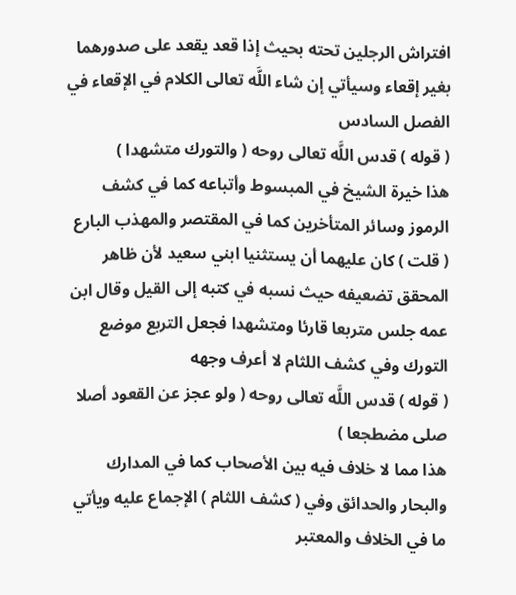افتراش الرجلين تحته بحيث إذا قعد يقعد على صدورهما بغير إقعاء وسيأتي إن شاء اللَّه تعالى الكلام في الإقعاء في الفصل السادس
( قوله ) قدس اللَّه تعالى روحه ( والتورك متشهدا )
هذا خيرة الشيخ في المبسوط وأتباعه كما في كشف الرموز وسائر المتأخرين كما في المقتصر والمهذب البارع ( قلت ) كان عليهما أن يستثنيا ابني سعيد لأن ظاهر المحقق تضعيفه حيث نسبه في كتبه إلى القيل وقال ابن عمه جلس متربعا قارئا ومتشهدا فجعل التربع موضع التورك وفي كشف اللثام لا أعرف وجهه
( قوله ) قدس اللَّه تعالى روحه ( ولو عجز عن القعود أصلا صلى مضطجعا )
هذا مما لا خلاف فيه بين الأصحاب كما في المدارك والبحار والحدائق وفي ( كشف اللثام ) الإجماع عليه ويأتي ما في الخلاف والمعتبر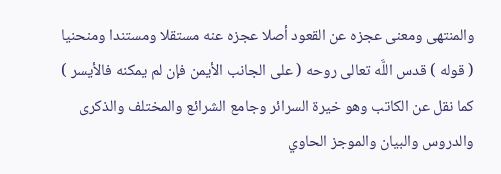والمنتهى ومعنى عجزه عن القعود أصلا عجزه عنه مستقلا ومستندا ومنحنيا
( قوله ) قدس اللَّه تعالى روحه ( على الجانب الأيمن فإن لم يمكنه فالأيسر )
كما نقل عن الكاتب وهو خيرة السرائر وجامع الشرائع والمختلف والذكرى والدروس والبيان والموجز الحاوي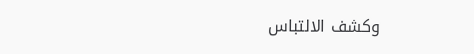وكشف الالتباس